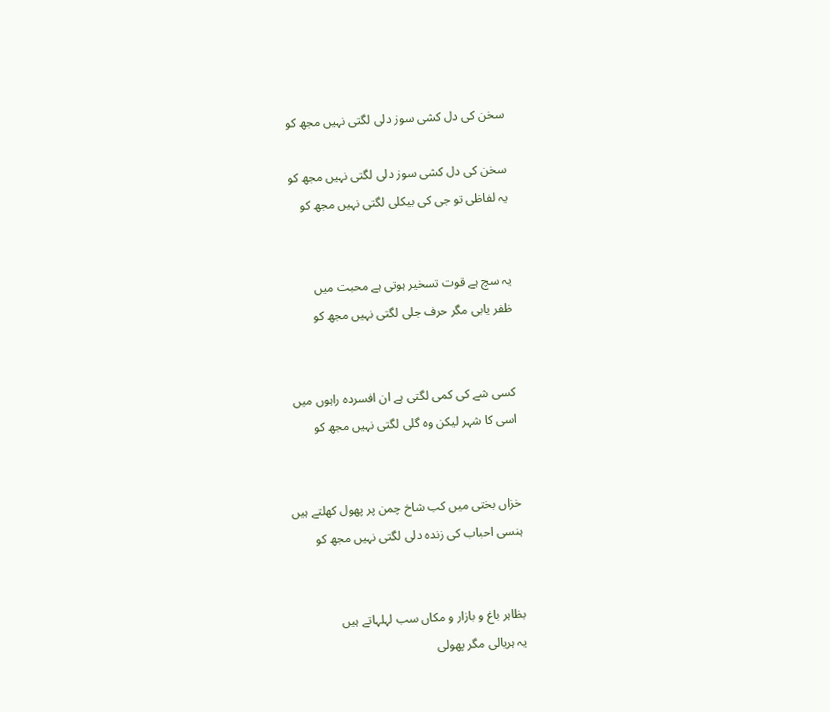سخن کی دل کشی سوز دلی لگتی نہیں مجھ کو

سخن کی دل کشی سوز دلی لگتی نہیں مجھ کو
یہ لفاظی تو جی کی بیکلی لگتی نہیں مجھ کو


یہ سچ ہے قوت تسخیر ہوتی ہے محبت میں
ظفر یابی مگر حرف جلی لگتی نہیں مجھ کو


کسی شے کی کمی لگتی ہے ان افسردہ راہوں میں
اسی کا شہر لیکن وہ گلی لگتی نہیں مجھ کو


خزاں بختی میں کب شاخ چمن پر پھول کھلتے ہیں
ہنسی احباب کی زندہ دلی لگتی نہیں مجھ کو


بظاہر باغ و بازار و مکاں سب لہلہاتے ہیں
یہ ہریالی مگر پھولی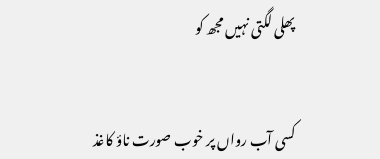پھلی لگتی نہیں مجھ کو


کسی آب رواں پر خوب صورت ناؤ کاغذ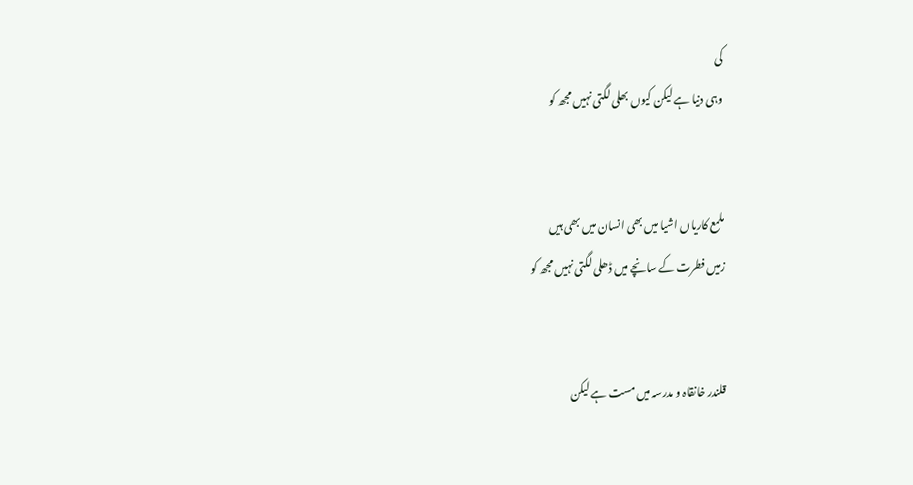کی
وہی دنیا ہے لیکن کیوں بھلی لگتی نہیں مجھ کو


ملمع کاریاں اشیا میں بھی انسان میں بھی ہیں
زمیں فطرت کے سانچے میں ڈھلی لگتی نہیں مجھ کو


قلندر خانقاہ و مدرسہ میں مست ہے لیکن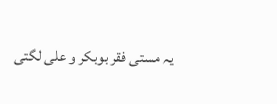یہ مستی فقر بوبکر و علی لگتی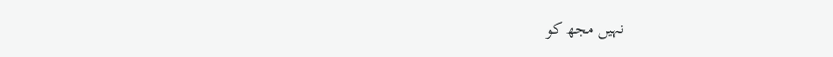نہیں مجھ کو